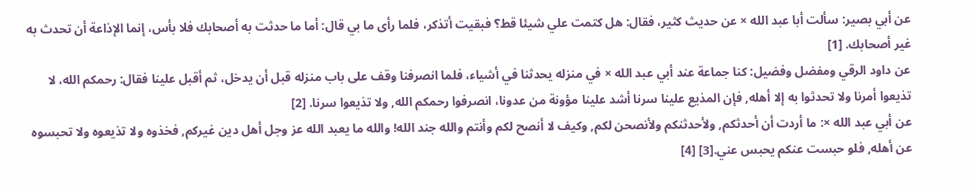عن أبي بصير: سألت أبا عبد الله × عن حديث كثير، فقال: هل كتمت علي شيئا قط؟ فبقيت أتذكر، فلما رأى ما بي قال: أما ما حدثت به أصحابك فلا بأس، إنما الإذاعة أن تحدث به غير أصحابك. [1]
عن داود الرقي ومفضل وفضيل: كنا جماعة عند أبي عبد الله × في منزله يحدثنا في أشياء، فلما انصرفنا وقف على باب منزله قبل أن يدخل، ثم أقبل علينا فقال: رحمكم الله، لا تذيعوا أمرنا ولا تحدثوا به إلا أهله, فإن المذيع علينا سرنا أشد علينا مؤونة من عدونا، انصرفوا رحمكم الله, ولا تذيعوا سرنا. [2]
عن أبي عبد الله ×: ما أردت أن أحدثكم, ولأحدثنكم ولأنصحن لكم, وكيف لا أنصح لكم وأنتم والله جند الله! والله ما يعبد الله عز وجل أهل دين غيركم, فخذوه ولا تذيعوه ولا تحبسوه عن أهله, فلو حبست عنكم يحبس عني.[3] [4]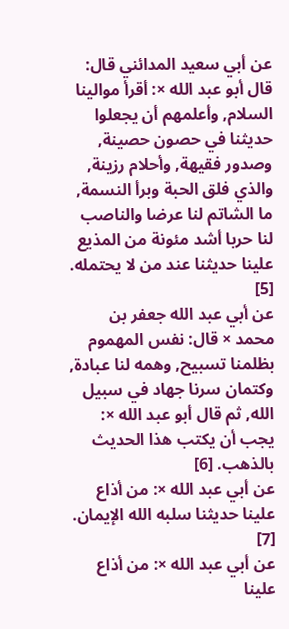عن أبي سعيد المدائني قال: قال أبو عبد الله ×: أقرأ موالينا السلام, وأعلمهم أن يجعلوا حديثنا في حصون حصينة, وصدور فقيهة, وأحلام رزينة, والذي فلق الحبة وبرأ النسمة, ما الشاتم لنا عرضا والناصب لنا حربا أشد مئونة من المذيع علينا حديثنا عند من لا يحتمله. [5]
عن أبي عبد الله جعفر بن محمد × قال: نفس المهموم بظلمنا تسبيح, وهمه لنا عبادة, وكتمان سرنا جهاد في سبيل الله, ثم قال أبو عبد الله ×: يجب أن يكتب هذا الحديث بالذهب. [6]
عن أبي عبد الله ×: من أذاع علينا حديثنا سلبه الله الإيمان. [7]
عن أبي عبد الله ×: من أذاع علينا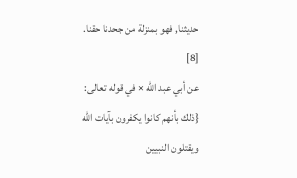حديثنا, فهو بمنزلة من جحدنا حقنا. [8]
عن أبي عبد الله × في قوله تعالى: {ذلك بأنهم كانوا يكفرون بآيات الله ويقتلون النبيين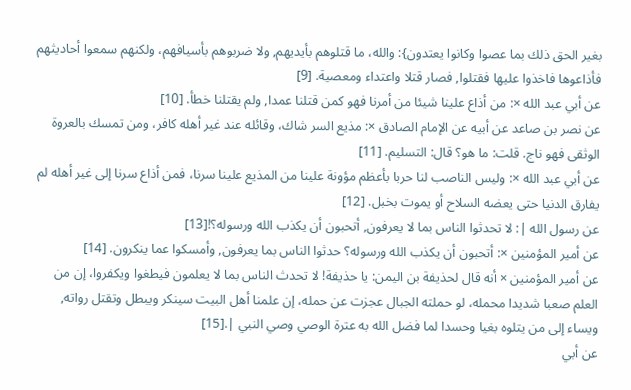بغير الحق ذلك بما عصوا وكانوا يعتدون}: والله، ما قتلوهم بأيديهم, ولا ضربوهم بأسيافهم، ولكنهم سمعوا أحاديثهم فأذاعوها فاخذوا عليها فقتلوا, فصار قتلا واعتداء ومعصية. [9]
عن أبي عبد الله ×: من أذاع علينا شيئا من أمرنا فهو كمن قتلنا عمدا, ولم يقتلنا خطأ. [10]
عن نصر بن صاعد عن أبيه عن الإمام الصادق ×: مذيع السر شاك، وقائله عند غير أهله كافر، ومن تمسك بالعروة الوثقى فهو ناج. قلت: ما هو؟ قال: التسليم. [11]
عن أبي عبد الله ×: وليس الناصب لنا حربا بأعظم مؤونة علينا من المذيع علينا سرنا، فمن أذاع سرنا إلى غير أهله لم يفارق الدنيا حتى يعضه السلاح أو يموت بخبل. [12]
عن رسول الله |: لا تحدثوا الناس بما لا يعرفون, أتحبون أن يكذب الله ورسوله؟![13]
عن أمير المؤمنين ×: أتحبون أن يكذب الله ورسوله؟ حدثوا الناس بما يعرفون, وأمسكوا عما ينكرون. [14]
عن أمير المؤمنين × أنه قال لحذيفة بن اليمن: يا حذيفة! لا تحدث الناس بما لا يعلمون فيطغوا ويكفروا، إن من العلم صعبا شديدا محمله، لو حملته الجبال عجزت عن حمله، إن علمنا أهل البيت سينكر ويبطل وتقتل رواته, ويساء إلى من يتلوه بغيا وحسدا لما فضل الله به عترة الوصي وصي النبي |.[15]
عن أبي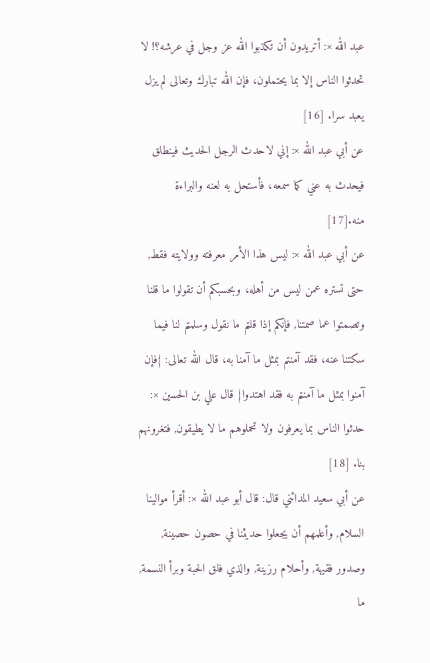عبد الله ×: أتريدون أن تكذبوا الله عز وجل في عرشه؟! لا تحدثوا الناس إلا بما يحتملون، فإن الله تبارك وتعالى لم يزل يعبد سرا. [16]
عن أبي عبد الله ×: إني لاحدث الرجل الحديث فينطلق فيحدث به عني كما سمعه، فأستحل به لعنه والبراءة منه.[17]
عن أبي عبد الله ×: ليس هذا الأمر معرفته وولايته فقط, حتى تستره عمن ليس من أهله، وبحسبكم أن تقولوا ما قلنا وتصمتوا عما صمتنا, فإنكم إذا قلتم ما نقول وسلمتم لنا فيما سكتنا عنه، فقد آمنتم بمثل ما آمنا به، قال الله تعالى: {فإن آمنوا بمثل ما آمنتم به فقد اهتدوا} قال علي بن الحسين ×: حدثوا الناس بما يعرفون ولا تحملوهم ما لا يطيقون, فتغرونهم بنا. [18]
عن أبي سعيد المدائني قال: قال أبو عبد الله ×: أقرأ موالينا السلام, وأعلمهم أن يجعلوا حديثنا في حصون حصينة, وصدور فقيهة, وأحلام رزينة, والذي فلق الحبة وبرأ النسمة, ما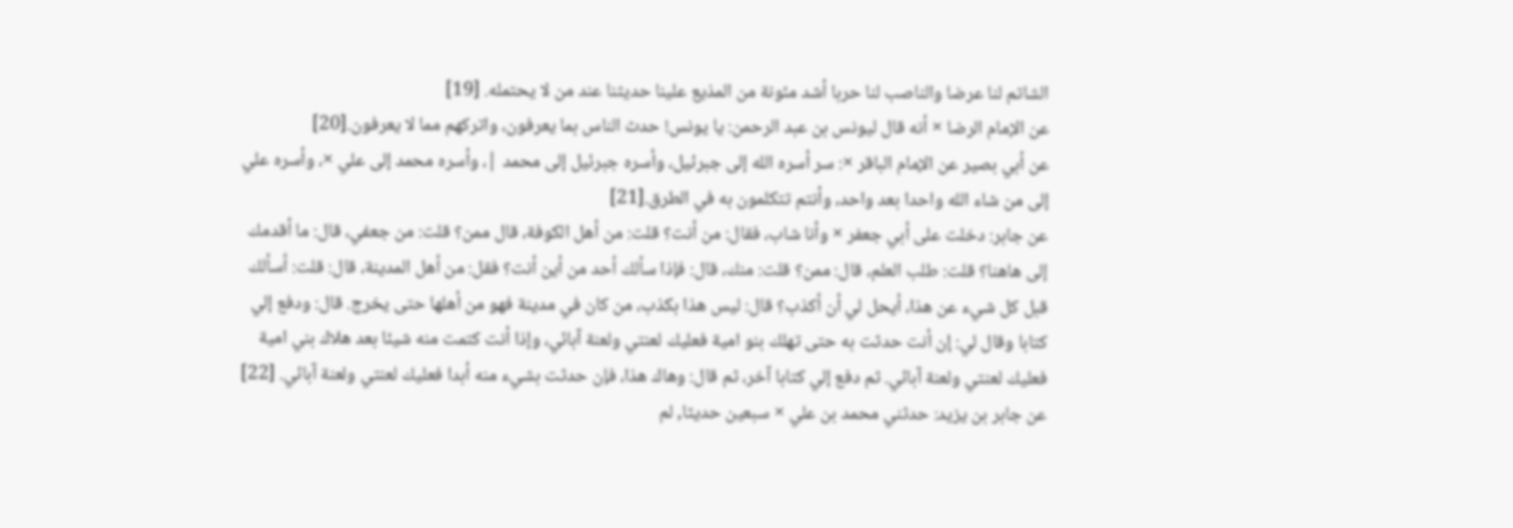الشاتم لنا عرضا والناصب لنا حربا أشد مئونة من المذيع علينا حديثنا عند من لا يحتمله. [19]
عن الإمام الرضا × أنه قال ليونس بن عبد الرحمن: يا يونس! حدث الناس بما يعرفون، واتركهم مما لا يعرفون.[20]
عن أبي بصير عن الإمام الباقر ×: سر أسره الله إلى جبرئيل، وأسره جبرئيل إلى محمد |، وأسره محمد إلى علي ×، وأسره علي إلى من شاء الله واحدا بعد واحد، وأنتم تتكلمون به في الطرق.[21]
عن جابر: دخلت على أبي جعفر × وأنا شاب، فقال: من أنت؟ قلت: من أهل الكوفة، قال ممن؟ قلت: من جعفي، قال: ما أقدمك إلى هاهنا؟ قلت: طلب العلم، قال: ممن؟ قلت: منك، قال: فإذا سألك أحد من أين أنت؟ فقل: من أهل المدينة، قال: قلت: أسألك قبل كل شيء عن هذا، أيحل لي أن أكذب؟ قال: ليس هذا بكذب، من كان في مدينة فهو من أهلها حتى يخرج. قال: ودفع إلي كتابا وقال لي: إن أنت حدثت به حتى تهلك بنو امية فعليك لعنتي ولعنة آبائي، وإذا أنت كتمت منه شيئا بعد هلاك بني امية فعليك لعنتي ولعنة آبائي. ثم دفع إلي كتابا آخر، ثم قال: وهاك هذا، فإن حدثت بشيء منه أبدا فعليك لعنتي ولعنة آبائي. [22]
عن جابر بن يزيد: حدثني محمد بن علي × سبعين حديثا, لم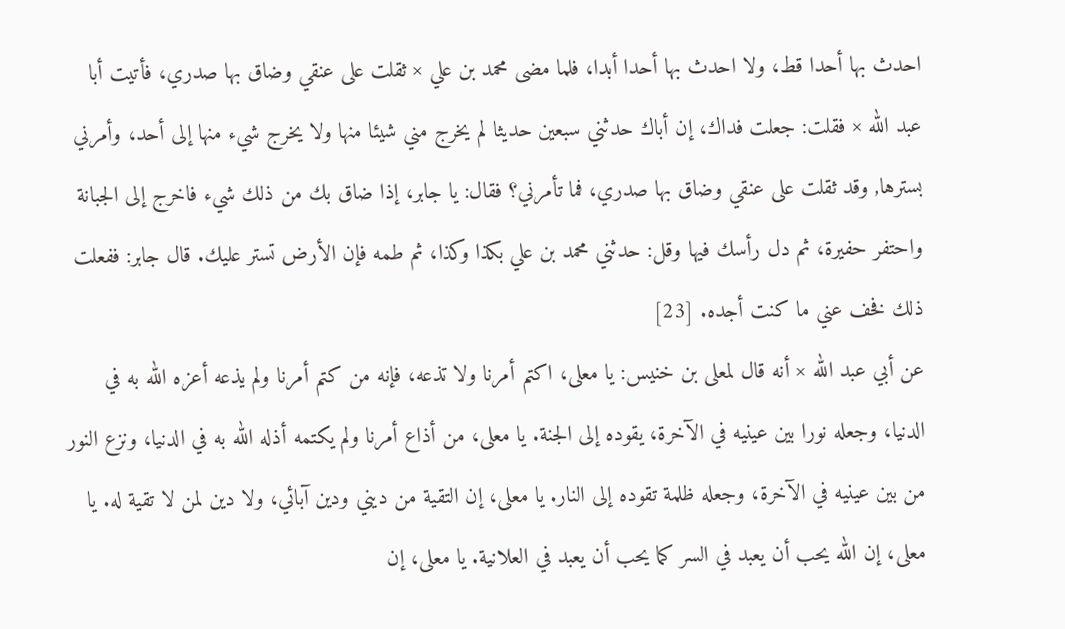احدث بها أحدا قط، ولا احدث بها أحدا أبدا، فلما مضى محمد بن علي × ثقلت على عنقي وضاق بها صدري، فأتيت أبا عبد الله × فقلت: جعلت فداك، إن أباك حدثني سبعين حديثا لم يخرج مني شيئا منها ولا يخرج شيء منها إلى أحد، وأمرني بسترها, وقد ثقلت على عنقي وضاق بها صدري، فما تأمرني؟ فقال: يا جابر، إذا ضاق بك من ذلك شيء فاخرج إلى الجبانة واحتفر حفيرة، ثم دل رأسك فيها وقل: حدثني محمد بن علي بكذا وكذا، ثم طمه فإن الأرض تستر عليك. قال جابر: ففعلت ذلك فخف عني ما كنت أجده. [23]
عن أبي عبد الله × أنه قال لمعلى بن خنيس: يا معلى، اكتم أمرنا ولا تذعه، فإنه من كتم أمرنا ولم يذعه أعزه الله به في الدنيا، وجعله نورا بين عينيه في الآخرة، يقوده إلى الجنة. يا معلى، من أذاع أمرنا ولم يكتمه أذله الله به في الدنيا، ونزع النور من بين عينيه في الآخرة، وجعله ظلمة تقوده إلى النار. يا معلى، إن التقية من ديني ودين آبائي، ولا دين لمن لا تقية له. يا معلى، إن الله يحب أن يعبد في السر كما يحب أن يعبد في العلانية. يا معلى، إن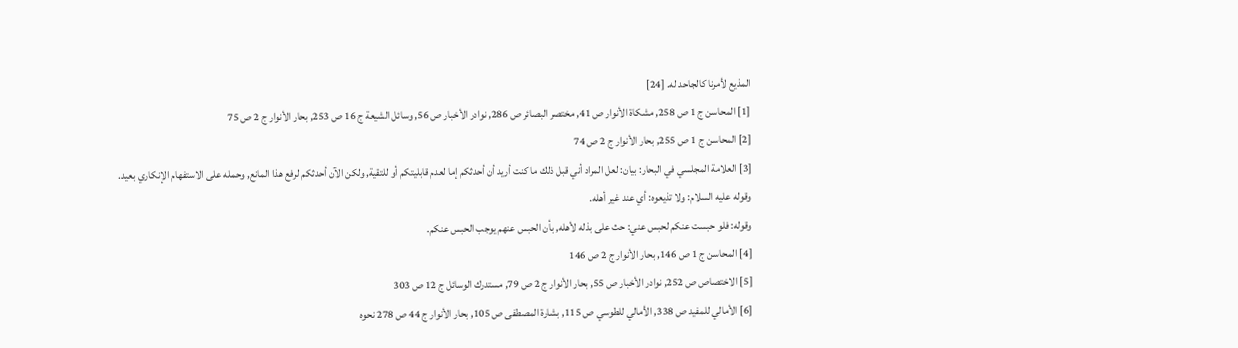المذيع لأمرنا كالجاحد له. [24]
[1] المحاسن ج 1 ص 258, مشكاة الأنوار ص 41, مختصر البصائر ص 286, نوادر الأخبار ص 56, وسائل الشيعة ج 16 ص 253, بحار الأنوار ج 2 ص 75
[2] المحاسن ج 1 ص 255, بحار الأنوار ج 2 ص 74
[3] العلامة المجلسي في البحار: بيان: لعل المراد أني قبل ذلك ما كنت أريد أن أحدثكم إما لعدم قابليتكم أو للتقية, ولكن الآن أحدثكم لرفع هذا المانع, وحمله على الاستفهام الإنكاري بعيد.
وقوله عليه السلام: ولا تذيعوه: أي عند غير أهله.
وقوله: فلو حبست عنكم لحبس عني: حث على بذله لأهله, بأن الحبس عنهم يوجب الحبس عنكم.
[4] المحاسن ج 1 ص 146, بحار الأنوار ج 2 ص 146
[5] الاختصاص ص 252, نوادر الأخبار ص 55, بحار الأنوار ج 2 ص 79, مستدرك الوسائل ج 12 ص 303
[6] الأمالي للمفيد ص 338, الأمالي للطوسي ص 115, بشارة المصطفى ص 105, بحار الأنوار ج 44 ص 278 نحوه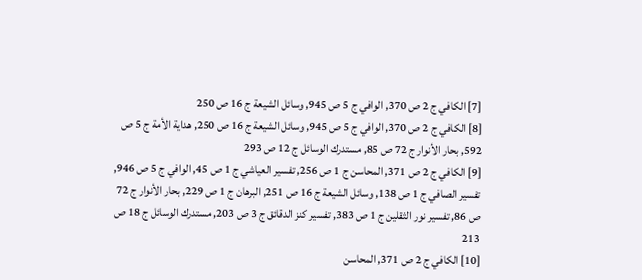[7] الكافي ج 2 ص 370, الوافي ج 5 ص 945, وسائل الشيعة ج 16 ص 250
[8] الكافي ج 2 ص 370, الوافي ج 5 ص 945, وسائل الشيعة ج 16 ص 250, هداية الأمة ج 5 ص 592, بحار الأنوار ج 72 ص 85, مستدرك الوسائل ج 12 ص 293
[9] الكافي ج 2 ص 371, المحاسن ج 1 ص 256, تفسير العياشي ج 1 ص 45, الوافي ج 5 ص 946, تفسير الصافي ج 1 ص 138, وسائل الشيعة ج 16 ص 251, البرهان ج 1 ص 229, بحار الأنوار ج 72 ص 86, تفسير نور الثقلين ج 1 ص 383, تفسير كنز الدقائق ج 3 ص 203, مستدرك الوسائل ج 18 ص 213
[10] الكافي ج 2 ص 371, المحاسن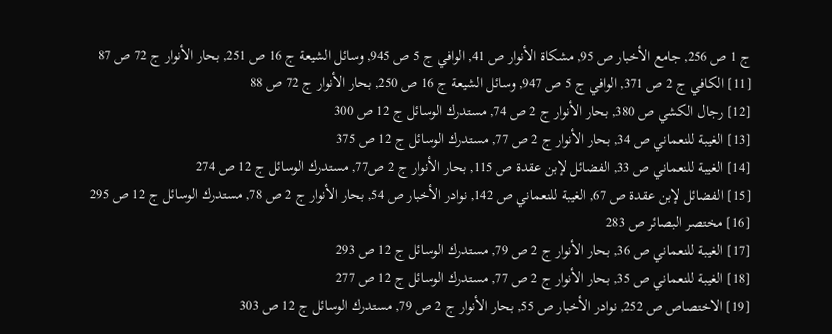ج 1 ص 256, جامع الأخبار ص 95, مشكاة الأنوار ص 41, الوافي ج 5 ص 945, وسائل الشيعة ج 16 ص 251, بحار الأنوار ج 72 ص 87
[11] الكافي ج 2 ص 371, الوافي ج 5 ص 947, وسائل الشيعة ج 16 ص 250, بحار الأنوار ج 72 ص 88
[12] رجال الكشي ص 380, بحار الأنوار ج 2 ص 74, مستدرك الوسائل ج 12 ص 300
[13] الغيبة للنعماني ص 34, بحار الأنوار ج 2 ص 77, مستدرك الوسائل ج 12 ص 375
[14] الغيبة للنعماني ص 33, الفضائل لإبن عقدة ص 115, بحار الأنوار ج 2 ص77, مستدرك الوسائل ج 12 ص 274
[15] الفضائل لإبن عقدة ص 67, الغيبة للنعماني ص 142, نوادر الأخبار ص 54, بحار الأنوار ج 2 ص 78, مستدرك الوسائل ج 12 ص 295
[16] مختصر البصائر ص 283
[17] الغيبة للنعماني ص 36, بحار الأنوار ج 2 ص 79, مستدرك الوسائل ج 12 ص 293
[18] الغيبة للنعماني ص 35, بحار الأنوار ج 2 ص 77, مستدرك الوسائل ج 12 ص 277
[19] الاختصاص ص 252, نوادر الأخبار ص 55, بحار الأنوار ج 2 ص 79, مستدرك الوسائل ج 12 ص 303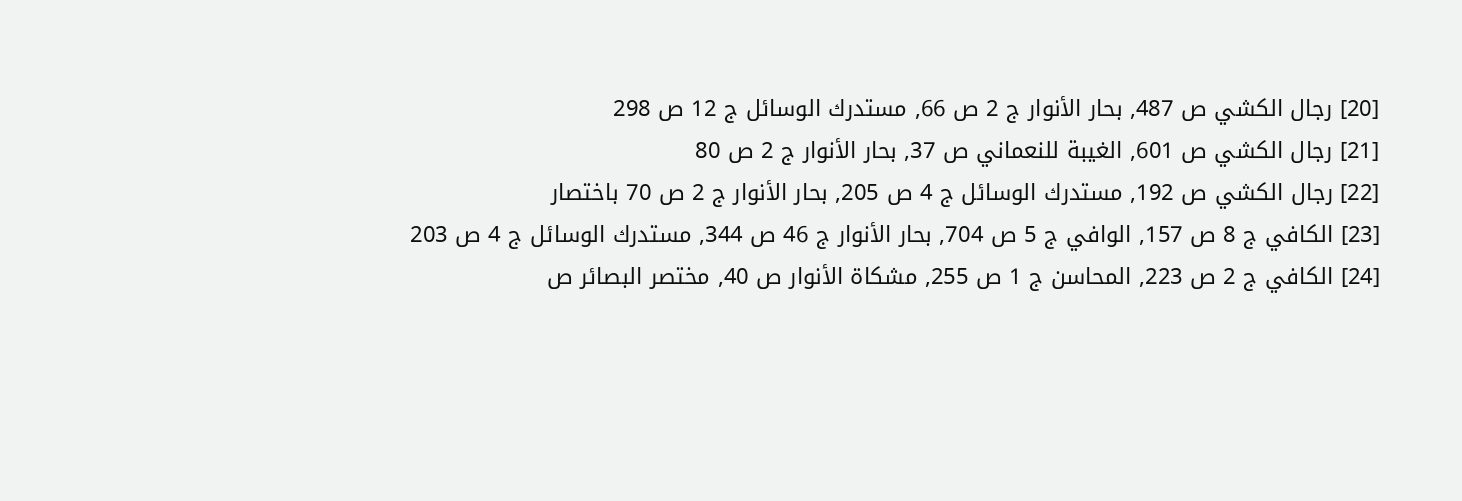[20] رجال الكشي ص 487, بحار الأنوار ج 2 ص 66, مستدرك الوسائل ج 12 ص 298
[21] رجال الكشي ص 601, الغيبة للنعماني ص 37, بحار الأنوار ج 2 ص 80
[22] رجال الكشي ص 192, مستدرك الوسائل ج 4 ص 205, بحار الأنوار ج 2 ص 70 باختصار
[23] الكافي ج 8 ص 157, الوافي ج 5 ص 704, بحار الأنوار ج 46 ص 344, مستدرك الوسائل ج 4 ص 203
[24] الكافي ج 2 ص 223, المحاسن ج 1 ص 255, مشكاة الأنوار ص 40, مختصر البصائر ص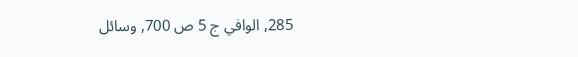285, الوافي ج 5 ص 700, وسائل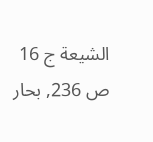الشيعة ج 16 ص 236, بحار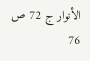الأنوار ج 72 ص 76